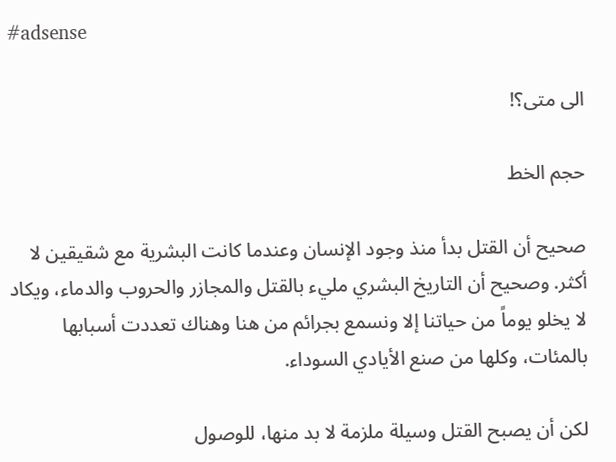#adsense

الى متى؟!

حجم الخط

صحيح أن القتل بدأ منذ وجود الإنسان وعندما كانت البشرية مع شقيقين لا أكثر. وصحيح أن التاريخ البشري مليء بالقتل والمجازر والحروب والدماء، ويكاد لا يخلو يوماً من حياتنا إلا ونسمع بجرائم من هنا وهناك تعددت أسبابها بالمئات، وكلها من صنع الأيادي السوداء.

لكن أن يصبح القتل وسيلة ملزمة لا بد منها، للوصول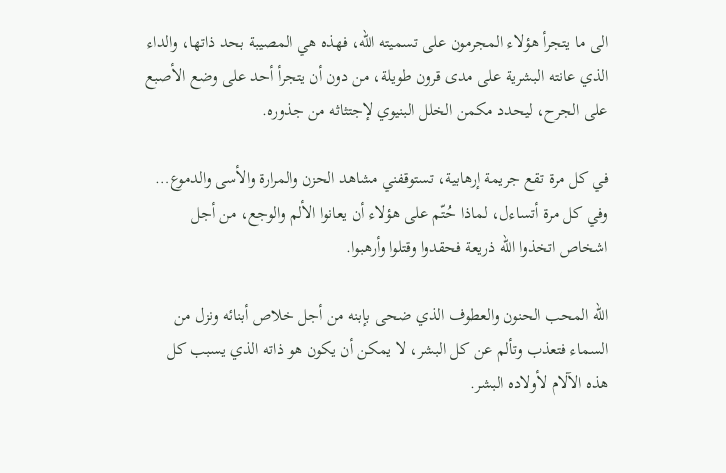الى ما يتجرأ هؤلاء المجرمون على تسميته الله، فهذه هي المصيبة بحد ذاتها، والداء الذي عانته البشرية على مدى قرون طويلة، من دون أن يتجرأ أحد على وضع الأصبع على الجرح، ليحدد مكمن الخلل البنيوي لإجتثاثه من جذوره.

في كل مرة تقع جريمة إرهابية، تستوقفني مشاهد الحزن والمرارة والأسى والدموع… وفي كل مرة أتساءل، لماذا حُتّم على هؤلاء أن يعانوا الألم والوجع، من أجل اشخاص اتخذوا الله ذريعة فحقدوا وقتلوا وأرهبوا.

الله المحب الحنون والعطوف الذي ضحى بإبنه من أجل خلاص أبنائه ونزل من السماء فتعذب وتألم عن كل البشر، لا يمكن أن يكون هو ذاته الذي يسبب كل هذه الآلام لأولاده البشر.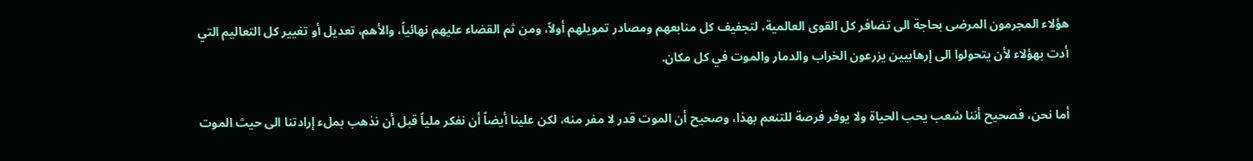هؤلاء المجرمون المرضى بحاجة الى تضافر كل القوى العالمية، لتجفيف كل منابعهم ومصادر تمويلهم أولاً، ومن ثم القضاء عليهم نهائياً، والأهم، تعديل أو تغيير كل التعاليم التي أدت بهؤلاء لأن يتحولوا الى إرهابيين يزرعون الخراب والدمار والموت في كل مكان.

أما نحن، فصحيح أننا شعب يحب الحياة ولا يوفر فرصة للتنعم بهذا، وصحيح أن الموت قدر لا مفر منه، لكن علينا أيضاً أن نفكر ملياً قبل أن نذهب بملء إرادتنا الى حيث الموت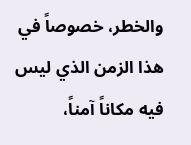والخطر، خصوصاً في هذا الزمن الذي ليس فيه مكاناً آمناً،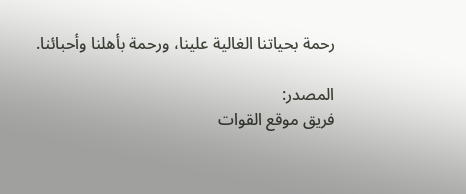رحمة بحياتنا الغالية علينا، ورحمة بأهلنا وأحبائنا.

المصدر:
فريق موقع القوات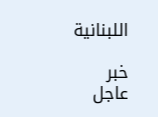اللبنانية

خبر عاجل